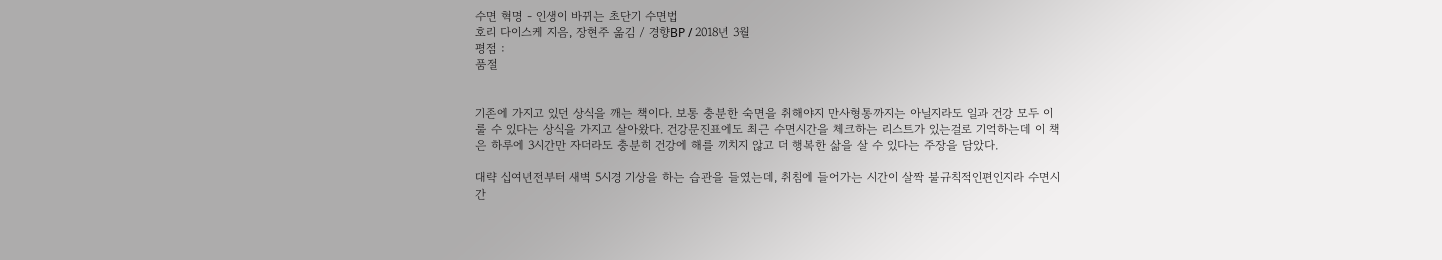수면 혁명 - 인생이 바뀌는 초단기 수면법
호리 다이스케 지음, 장현주 옮김 / 경향BP / 2018년 3월
평점 :
품절


기존에 가지고 있던 상식을 깨는 책이다. 보통 충분한 숙면을 취해야지 만사형통까지는 아닐지라도 일과 건강 모두 이룰 수 있다는 상식을 가지고 살아왔다. 건강문진표에도 최근 수면시간을 체크하는 리스트가 있는걸로 기억하는데 이 책은 하루에 3시간만 자더라도 충분히 건강에 해를 끼치지 않고 더 행복한 삶을 살 수 있다는 주장을 담았다.

대략 십여년전부터 새벽 5시경 기상을 하는 습관을 들였는데, 취침에 들어가는 시간이 살짝 불규칙적인편인지라 수면시간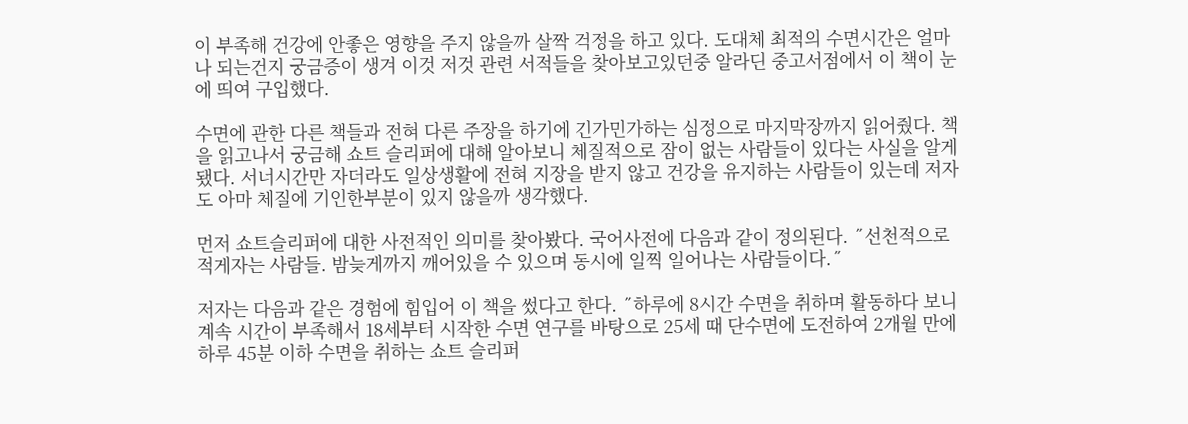이 부족해 건강에 안좋은 영향을 주지 않을까 살짝 걱정을 하고 있다. 도대체 최적의 수면시간은 얼마나 되는건지 궁금증이 생겨 이것 저것 관련 서적들을 찾아보고있던중 알라딘 중고서점에서 이 책이 눈에 띄여 구입했다.

수면에 관한 다른 책들과 전혀 다른 주장을 하기에 긴가민가하는 심정으로 마지막장까지 읽어줬다. 책을 읽고나서 궁금해 쇼트 슬리퍼에 대해 알아보니 체질적으로 잠이 없는 사람들이 있다는 사실을 알게됐다. 서너시간만 자더라도 일상생활에 전혀 지장을 받지 않고 건강을 유지하는 사람들이 있는데 저자도 아마 체질에 기인한부분이 있지 않을까 생각했다.

먼저 쇼트슬리퍼에 대한 사전적인 의미를 찾아봤다. 국어사전에 다음과 같이 정의된다. ˝선천적으로 적게자는 사람들. 밤늦게까지 깨어있을 수 있으며 동시에 일찍 일어나는 사람들이다.˝

저자는 다음과 같은 경험에 힘입어 이 책을 썼다고 한다. ˝하루에 8시간 수면을 취하며 활동하다 보니 계속 시간이 부족해서 18세부터 시작한 수면 연구를 바탕으로 25세 때 단수면에 도전하여 2개월 만에 하루 45분 이하 수면을 취하는 쇼트 슬리퍼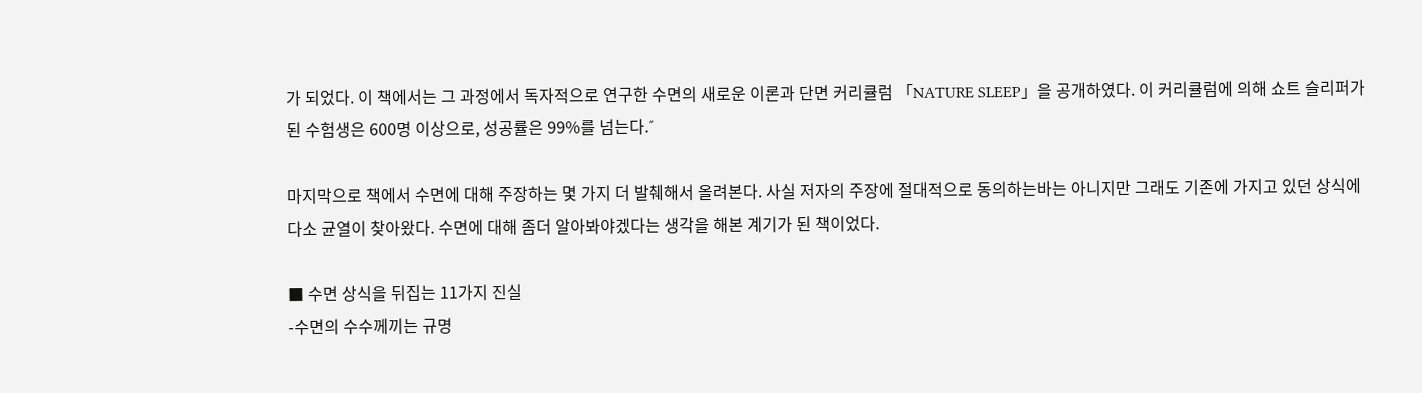가 되었다. 이 책에서는 그 과정에서 독자적으로 연구한 수면의 새로운 이론과 단면 커리큘럼 「NATURE SLEEP」을 공개하였다. 이 커리큘럼에 의해 쇼트 슬리퍼가 된 수험생은 600명 이상으로, 성공률은 99%를 넘는다.˝

마지막으로 책에서 수면에 대해 주장하는 몇 가지 더 발췌해서 올려본다. 사실 저자의 주장에 절대적으로 동의하는바는 아니지만 그래도 기존에 가지고 있던 상식에 다소 균열이 찾아왔다. 수면에 대해 좀더 알아봐야겠다는 생각을 해본 계기가 된 책이었다.

■ 수면 상식을 뒤집는 11가지 진실
-수면의 수수께끼는 규명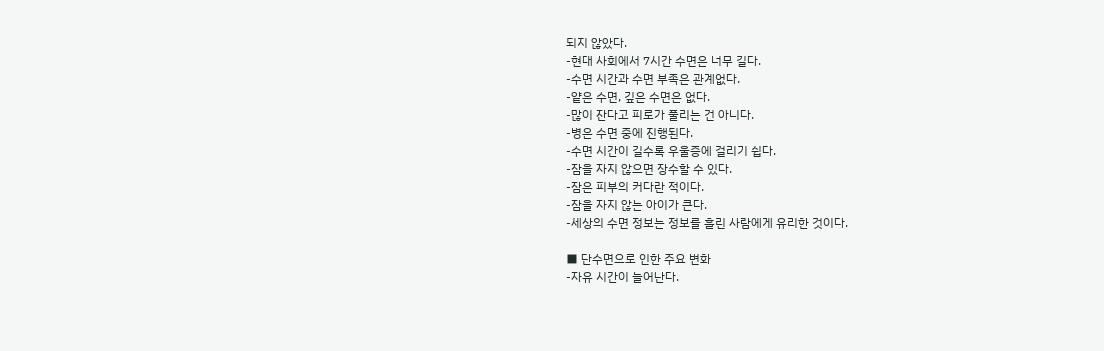되지 않았다.
-현대 사회에서 7시간 수면은 너무 길다.
-수면 시간과 수면 부족은 관계없다.
-얕은 수면, 깊은 수면은 없다.
-많이 잔다고 피로가 풀리는 건 아니다.
-병은 수면 중에 진행된다.
-수면 시간이 길수록 우울증에 걸리기 쉽다.
-잠을 자지 않으면 장수할 수 있다.
-잠은 피부의 커다란 적이다.
-잠을 자지 않는 아이가 큰다.
-세상의 수면 정보는 정보를 흘린 사람에게 유리한 것이다.

■ 단수면으로 인한 주요 변화
-자유 시간이 늘어난다.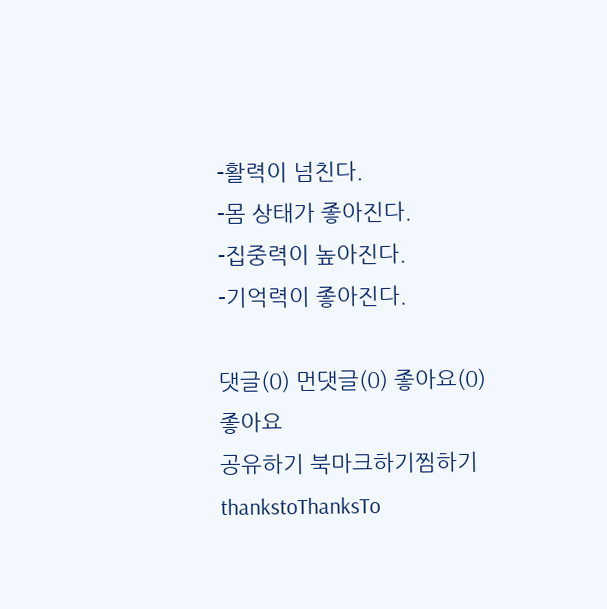-활력이 넘친다.
-몸 상태가 좋아진다.
-집중력이 높아진다.
-기억력이 좋아진다.

댓글(0) 먼댓글(0) 좋아요(0)
좋아요
공유하기 북마크하기찜하기 thankstoThanksTo